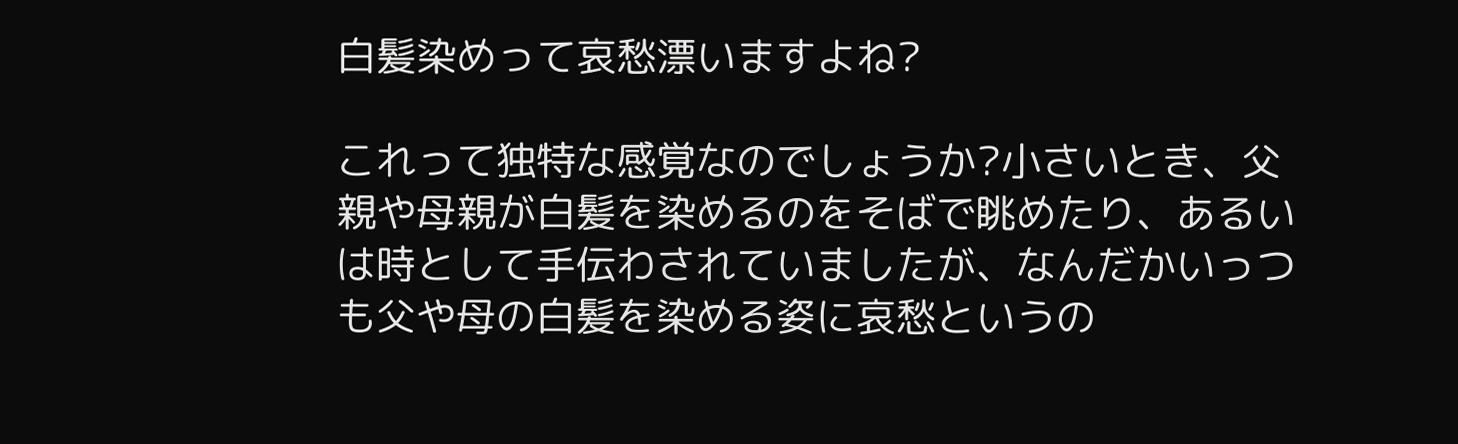白髪染めって哀愁漂いますよね?

これって独特な感覚なのでしょうか?小さいとき、父親や母親が白髪を染めるのをそばで眺めたり、あるいは時として手伝わされていましたが、なんだかいっつも父や母の白髪を染める姿に哀愁というの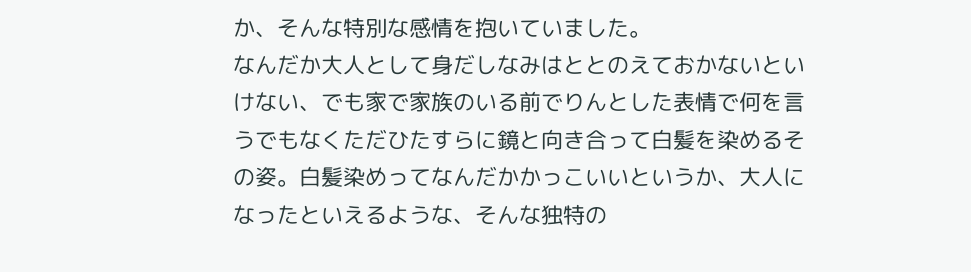か、そんな特別な感情を抱いていました。
なんだか大人として身だしなみはととのえておかないといけない、でも家で家族のいる前でりんとした表情で何を言うでもなくただひたすらに鏡と向き合って白髪を染めるその姿。白髪染めってなんだかかっこいいというか、大人になったといえるような、そんな独特の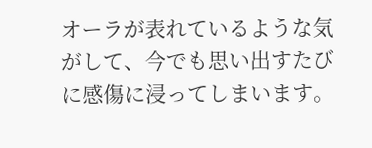オーラが表れているような気がして、今でも思い出すたびに感傷に浸ってしまいます。